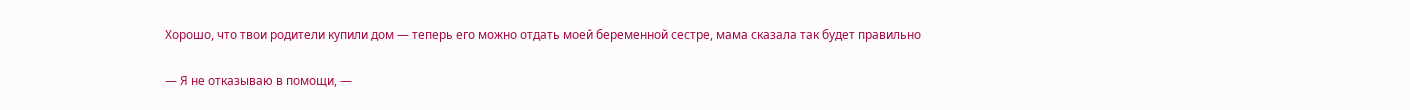Хорошо, что твои родители купили дом — теперь его можно отдать моей беременной сестре, мама сказала так будет правильно

— Я не отказываю в помощи, —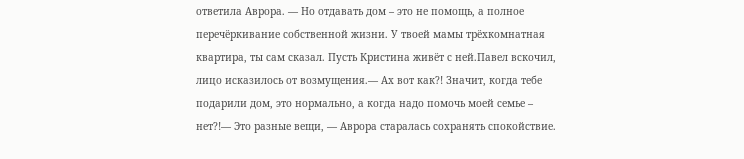ответила Аврора. — Но отдавать дом – это не помощь, а полное перечёркивание собственной жизни. У твоей мамы трёхкомнатная квартира, ты сам сказал. Пусть Кристина живёт с ней.Павел вскочил, лицо исказилось от возмущения.— Ах вот как?! Значит, когда тебе подарили дом, это нормально, а когда надо помочь моей семье – нет?!— Это разные вещи, — Аврора старалась сохранять спокойствие.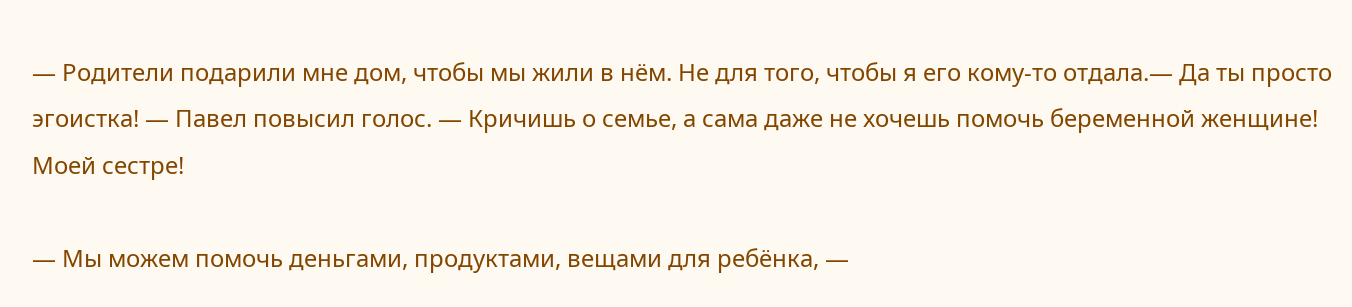— Родители подарили мне дом, чтобы мы жили в нём. Не для того, чтобы я его кому-то отдала.— Да ты просто эгоистка! — Павел повысил голос. — Кричишь о семье, а сама даже не хочешь помочь беременной женщине! Моей сестре!

— Мы можем помочь деньгами, продуктами, вещами для ребёнка, —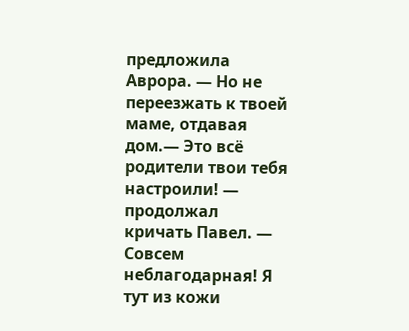предложила Аврора. — Но не переезжать к твоей маме, отдавая дом.— Это всё родители твои тебя настроили! — продолжал кричать Павел. — Совсем неблагодарная! Я тут из кожи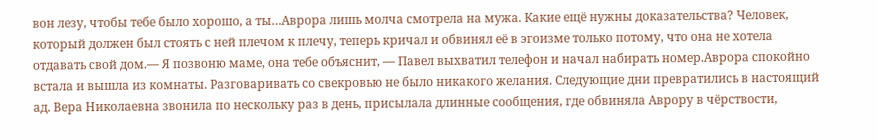вон лезу, чтобы тебе было хорошо, а ты…Аврора лишь молча смотрела на мужа. Какие ещё нужны доказательства? Человек, который должен был стоять с ней плечом к плечу, теперь кричал и обвинял её в эгоизме только потому, что она не хотела отдавать свой дом.— Я позвоню маме, она тебе объяснит, — Павел выхватил телефон и начал набирать номер.Аврора спокойно встала и вышла из комнаты. Разговаривать со свекровью не было никакого желания. Следующие дни превратились в настоящий ад. Вера Николаевна звонила по нескольку раз в день, присылала длинные сообщения, где обвиняла Аврору в чёрствости,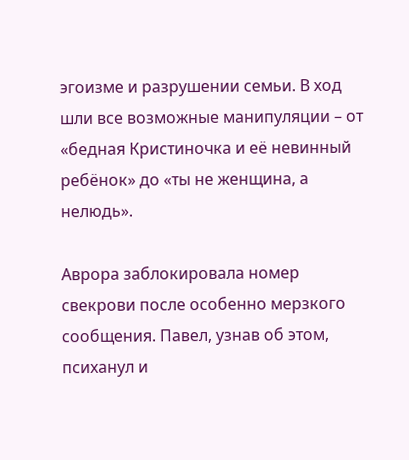эгоизме и разрушении семьи. В ход шли все возможные манипуляции – от «бедная Кристиночка и её невинный ребёнок» до «ты не женщина, а нелюдь».

Аврора заблокировала номер свекрови после особенно мерзкого сообщения. Павел, узнав об этом, психанул и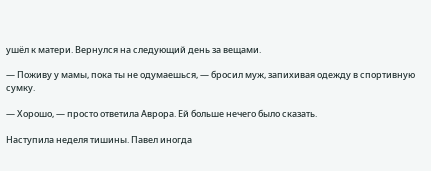ушёл к матери. Вернулся на следующий день за вещами.

— Поживу у мамы, пока ты не одумаешься, — бросил муж, запихивая одежду в спортивную сумку.

— Хорошо, — просто ответила Аврора. Ей больше нечего было сказать.

Наступила неделя тишины. Павел иногда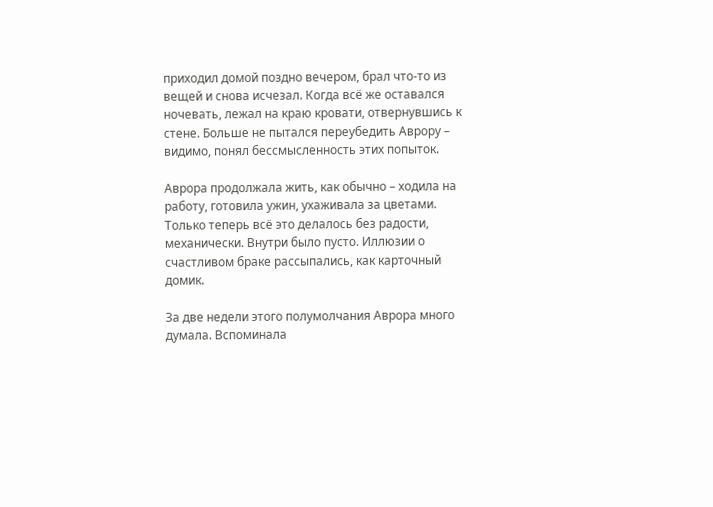приходил домой поздно вечером, брал что-то из вещей и снова исчезал. Когда всё же оставался ночевать, лежал на краю кровати, отвернувшись к стене. Больше не пытался переубедить Аврору – видимо, понял бессмысленность этих попыток.

Аврора продолжала жить, как обычно – ходила на работу, готовила ужин, ухаживала за цветами. Только теперь всё это делалось без радости, механически. Внутри было пусто. Иллюзии о счастливом браке рассыпались, как карточный домик.

За две недели этого полумолчания Аврора много думала. Вспоминала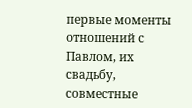первые моменты отношений с Павлом, их свадьбу, совместные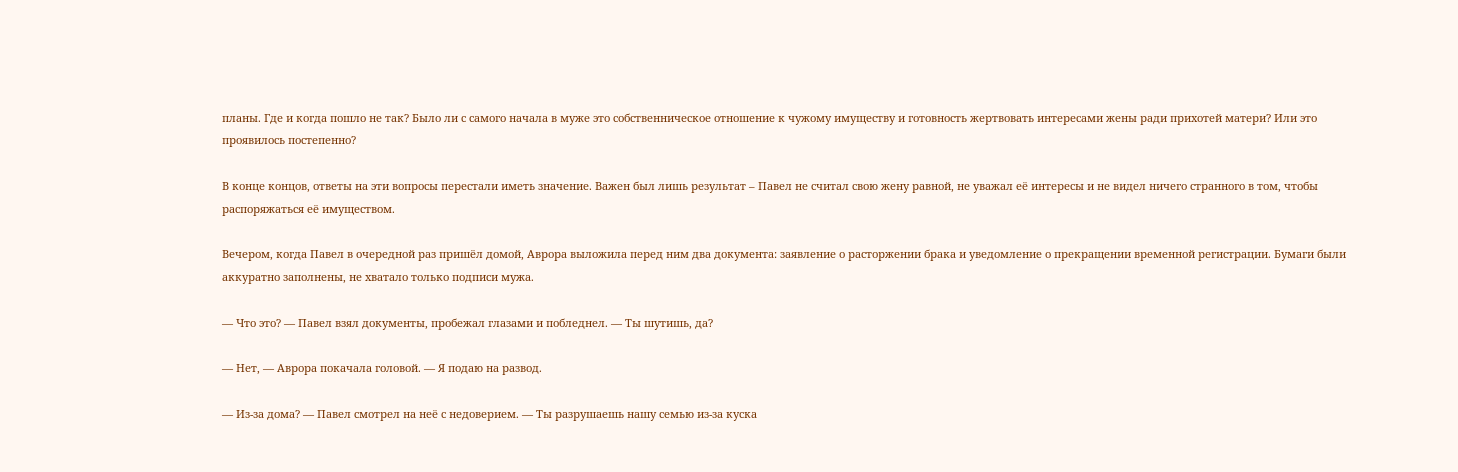планы. Где и когда пошло не так? Было ли с самого начала в муже это собственническое отношение к чужому имуществу и готовность жертвовать интересами жены ради прихотей матери? Или это проявилось постепенно?

В конце концов, ответы на эти вопросы перестали иметь значение. Важен был лишь результат – Павел не считал свою жену равной, не уважал её интересы и не видел ничего странного в том, чтобы распоряжаться её имуществом.

Вечером, когда Павел в очередной раз пришёл домой, Аврора выложила перед ним два документа: заявление о расторжении брака и уведомление о прекращении временной регистрации. Бумаги были аккуратно заполнены, не хватало только подписи мужа.

— Что это? — Павел взял документы, пробежал глазами и побледнел. — Ты шутишь, да?

— Нет, — Аврора покачала головой. — Я подаю на развод.

— Из-за дома? — Павел смотрел на неё с недоверием. — Ты разрушаешь нашу семью из-за куска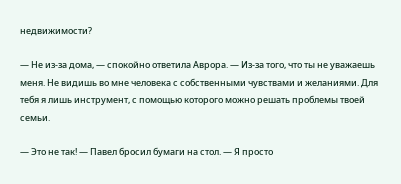недвижимости?

— Не из-за дома, — спокойно ответила Аврора. — Из-за того, что ты не уважаешь меня. Не видишь во мне человека с собственными чувствами и желаниями. Для тебя я лишь инструмент, с помощью которого можно решать проблемы твоей семьи.

— Это не так! — Павел бросил бумаги на стол. — Я просто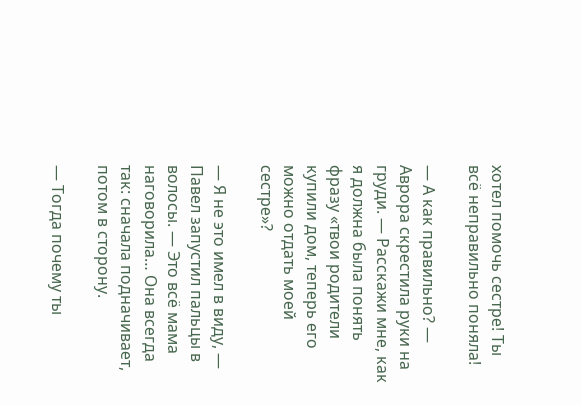хотел помочь сестре! Ты всё неправильно поняла!

— А как правильно? — Аврора скрестила руки на груди. — Расскажи мне, как я должна была понять фразу «твои родители купили дом, теперь его можно отдать моей сестре»?

— Я не это имел в виду, — Павел запустил пальцы в волосы. — Это всё мама наговорила… Она всегда так: сначала подначивает, потом в сторону.

— Тогда почему ты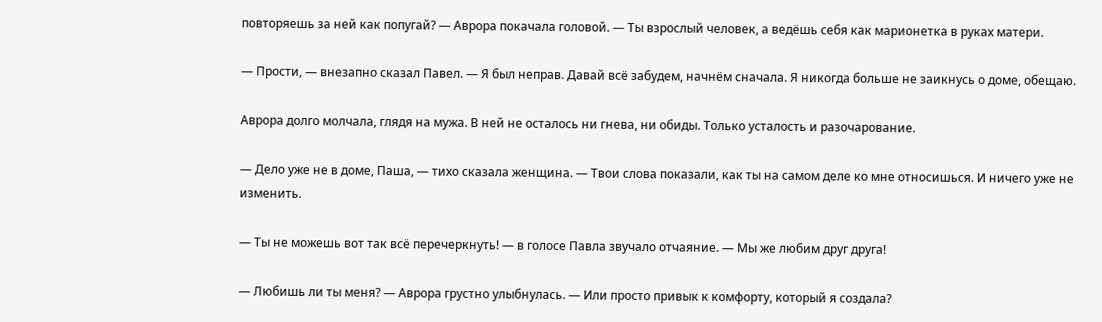повторяешь за ней как попугай? — Аврора покачала головой. — Ты взрослый человек, а ведёшь себя как марионетка в руках матери.

— Прости, — внезапно сказал Павел. — Я был неправ. Давай всё забудем, начнём сначала. Я никогда больше не заикнусь о доме, обещаю.

Аврора долго молчала, глядя на мужа. В ней не осталось ни гнева, ни обиды. Только усталость и разочарование.

— Дело уже не в доме, Паша, — тихо сказала женщина. — Твои слова показали, как ты на самом деле ко мне относишься. И ничего уже не изменить.

— Ты не можешь вот так всё перечеркнуть! — в голосе Павла звучало отчаяние. — Мы же любим друг друга!

— Любишь ли ты меня? — Аврора грустно улыбнулась. — Или просто привык к комфорту, который я создала?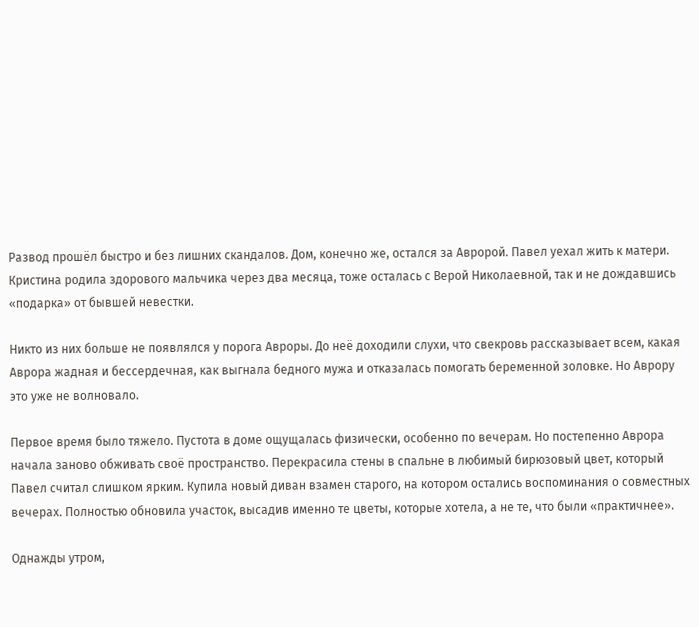Развод прошёл быстро и без лишних скандалов. Дом, конечно же, остался за Авророй. Павел уехал жить к матери. Кристина родила здорового мальчика через два месяца, тоже осталась с Верой Николаевной, так и не дождавшись «подарка» от бывшей невестки.

Никто из них больше не появлялся у порога Авроры. До неё доходили слухи, что свекровь рассказывает всем, какая Аврора жадная и бессердечная, как выгнала бедного мужа и отказалась помогать беременной золовке. Но Аврору это уже не волновало.

Первое время было тяжело. Пустота в доме ощущалась физически, особенно по вечерам. Но постепенно Аврора начала заново обживать своё пространство. Перекрасила стены в спальне в любимый бирюзовый цвет, который Павел считал слишком ярким. Купила новый диван взамен старого, на котором остались воспоминания о совместных вечерах. Полностью обновила участок, высадив именно те цветы, которые хотела, а не те, что были «практичнее».

Однажды утром,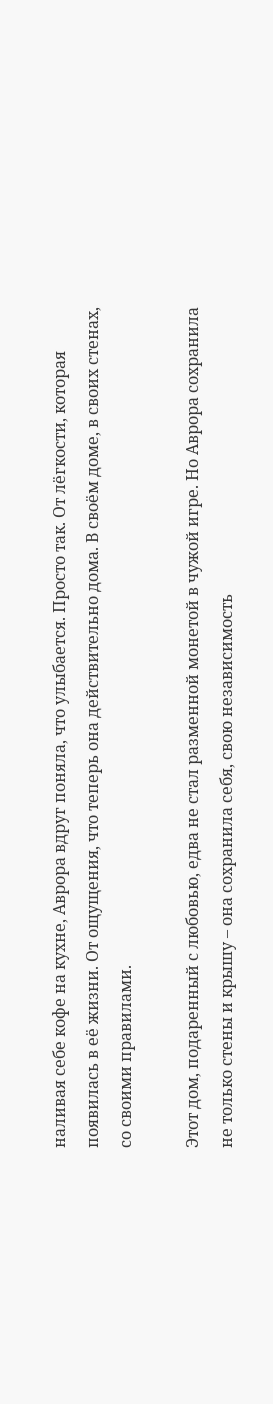наливая себе кофе на кухне, Аврора вдруг поняла, что улыбается. Просто так. От лёгкости, которая появилась в её жизни. От ощущения, что теперь она действительно дома. В своём доме, в своих стенах, со своими правилами.

Этот дом, подаренный с любовью, едва не стал разменной монетой в чужой игре. Но Аврора сохранила не только стены и крышу – она сохранила себя, свою независимость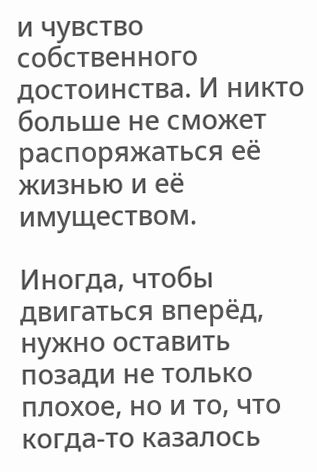и чувство собственного достоинства. И никто больше не сможет распоряжаться её жизнью и её имуществом.

Иногда, чтобы двигаться вперёд, нужно оставить позади не только плохое, но и то, что когда-то казалось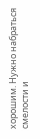хорошим. Нужно набраться смелости и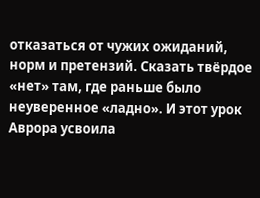отказаться от чужих ожиданий, норм и претензий. Сказать твёрдое «нет» там, где раньше было неуверенное «ладно». И этот урок Аврора усвоила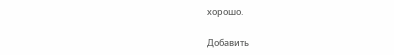хорошо.

Добавить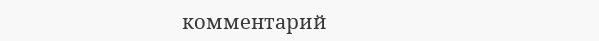комментарий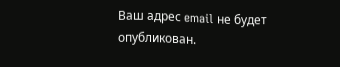Ваш адрес email не будет опубликован.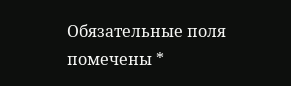Обязательные поля помечены *